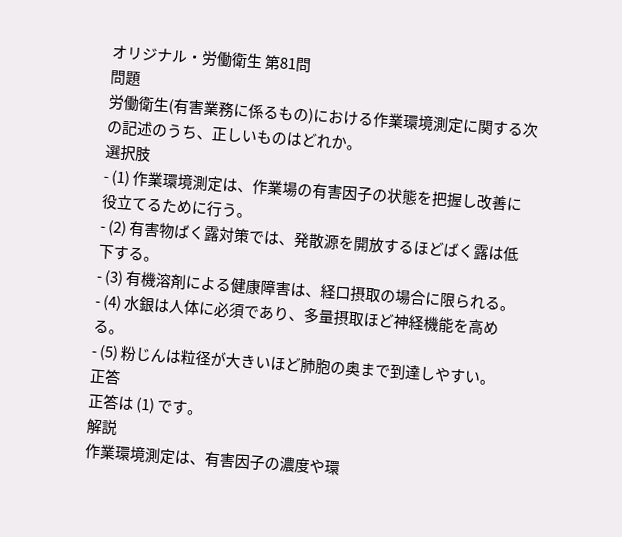オリジナル・労働衛生 第81問
問題
労働衛生(有害業務に係るもの)における作業環境測定に関する次の記述のうち、正しいものはどれか。
選択肢
- (1) 作業環境測定は、作業場の有害因子の状態を把握し改善に役立てるために行う。
- (2) 有害物ばく露対策では、発散源を開放するほどばく露は低下する。
- (3) 有機溶剤による健康障害は、経口摂取の場合に限られる。
- (4) 水銀は人体に必須であり、多量摂取ほど神経機能を高める。
- (5) 粉じんは粒径が大きいほど肺胞の奥まで到達しやすい。
正答
正答は (1) です。
解説
作業環境測定は、有害因子の濃度や環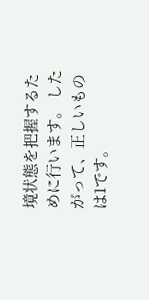境状態を把握するために行います。 したがって、正しいものは1です。